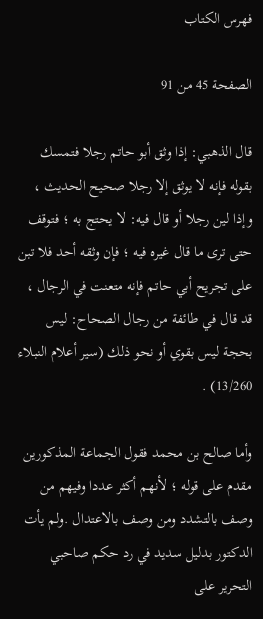فهرس الكتاب

الصفحة 45 من 91

قال الذهبي: إذا وثق أبو حاتم رجلا فتمسك بقوله فإنه لا يوثق إلا رجلا صحيح الحديث ، وإذا لين رجلا أو قال فيه: لا يحتج به ؛ فتوقف حتى ترى ما قال غيره فيه ؛ فإن وثقه أحد فلا تبن على تجريح أبي حاتم فإنه متعنت في الرجال ، قد قال في طائفة من رجال الصحاح: ليس بحجة ليس بقوي أو نحو ذلك (سير أعلام النبلاء 13/260) .

وأما صالح بن محمد فقول الجماعة المذكورين مقدم على قوله ؛ لأنهم أكثر عددا وفيهم من وصف بالتشدد ومن وصف بالاعتدال .ولم يأت الدكتور بدليل سديد في رد حكم صاحبي التحرير على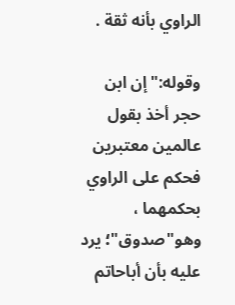الراوي بأنه ثقة .

وقوله:"إن ابن حجر أخذ بقول عالمين معتبرين فحكم على الراوي بحكمهما ، وهو"صدوق"؛ يرد عليه بأن أباحاتم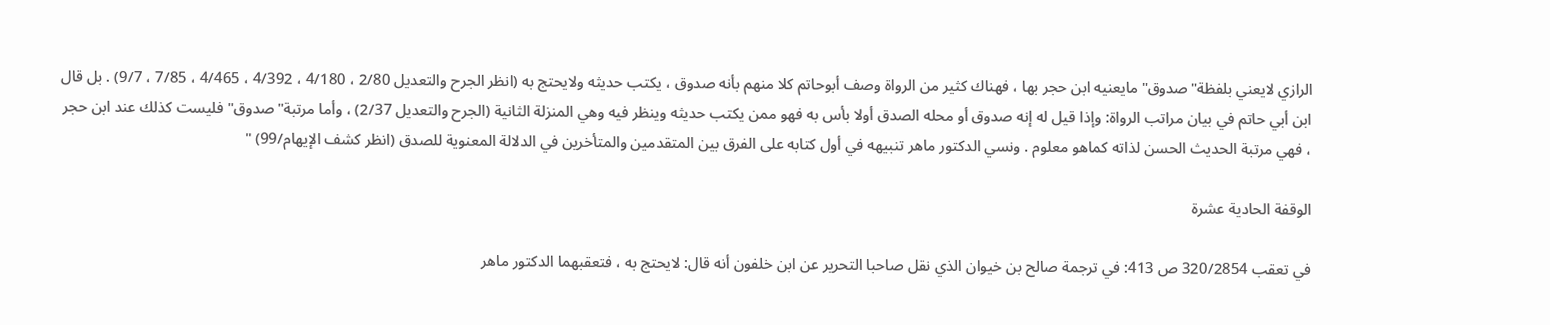الرازي لايعني بلفظة"صدوق"مايعنيه ابن حجر بها ، فهناك كثير من الرواة وصف أبوحاتم كلا منهم بأنه صدوق ، يكتب حديثه ولايحتج به (انظر الجرح والتعديل 2/80 ، 4/180 ، 4/392 ، 4/465 ، 7/85 ، 9/7) . بل قال ابن أبي حاتم في بيان مراتب الرواة: وإذا قيل له إنه صدوق أو محله الصدق أولا بأس به فهو ممن يكتب حديثه وينظر فيه وهي المنزلة الثانية (الجرح والتعديل 2/37) ، وأما مرتبة"صدوق"فليست كذلك عند ابن حجر ، فهي مرتبة الحديث الحسن لذاته كماهو معلوم . ونسي الدكتور ماهر تنبيهه في أول كتابه على الفرق بين المتقدمين والمتأخرين في الدلالة المعنوية للصدق (انظر كشف الإيهام/99) "

الوقفة الحادية عشرة

في تعقب 320/2854 ص 413: في ترجمة صالح بن خيوان الذي نقل صاحبا التحرير عن ابن خلفون أنه قال: لايحتج به ، فتعقبهما الدكتور ماهر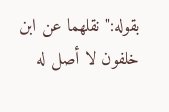بقوله:"نقلهما عن ابن خلفون لا أصل له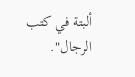ألبتة في كتب الرجال".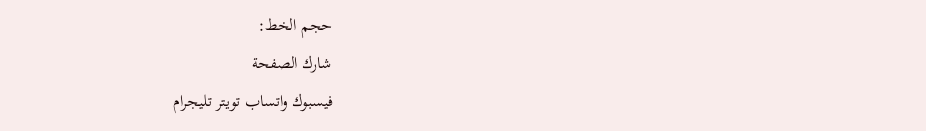حجم الخط:
شارك الصفحة
فيسبوك واتساب تويتر تليجرام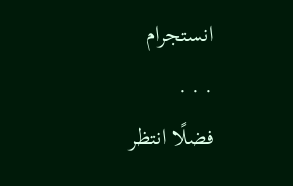انستجرام
. . .
فضلًا انتظر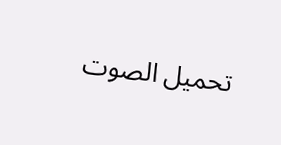تحميل الصوت